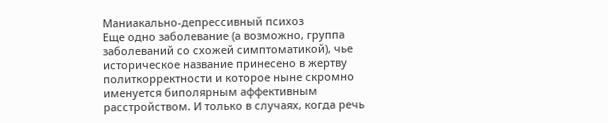Маниакально-депрессивный психоз
Еще одно заболевание (а возможно, группа заболеваний со схожей симптоматикой), чье историческое название принесено в жертву политкорректности и которое ныне скромно именуется биполярным аффективным расстройством. И только в случаях, когда речь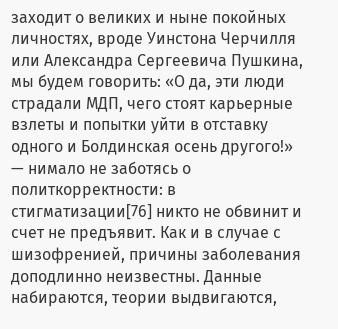заходит о великих и ныне покойных личностях, вроде Уинстона Черчилля или Александра Сергеевича Пушкина, мы будем говорить: «О да, эти люди страдали МДП, чего стоят карьерные взлеты и попытки уйти в отставку одного и Болдинская осень другого!» — нимало не заботясь о политкорректности: в стигматизации[76] никто не обвинит и счет не предъявит. Как и в случае с шизофренией, причины заболевания доподлинно неизвестны. Данные набираются, теории выдвигаются,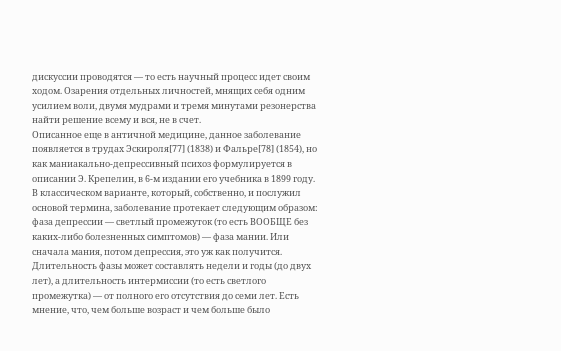дискуссии проводятся — то есть научный процесс идет своим ходом. Озарения отдельных личностей, мнящих себя одним усилием воли, двумя мудрами и тремя минутами резонерства найти решение всему и вся, не в счет.
Описанное еще в античной медицине, данное заболевание появляется в трудах Эскироля[77] (1838) и Фальре[78] (1854), но как маниакально-депрессивный психоз формулируется в описании Э. Крепелин, в 6-м издании его учебника в 1899 году.
В классическом варианте, который, собственно, и послужил основой термина, заболевание протекает следующим образом: фаза депрессии — светлый промежуток (то есть ВООБЩЕ без каких-либо болезненных симптомов) — фаза мании. Или сначала мания, потом депрессия, это уж как получится. Длительность фазы может составлять недели и годы (до двух лет), а длительность интермиссии (то есть светлого промежутка) — от полного его отсутствия до семи лет. Есть мнение, что, чем больше возраст и чем больше было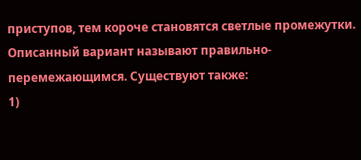приступов, тем короче становятся светлые промежутки. Описанный вариант называют правильно-перемежающимся. Существуют также:
1)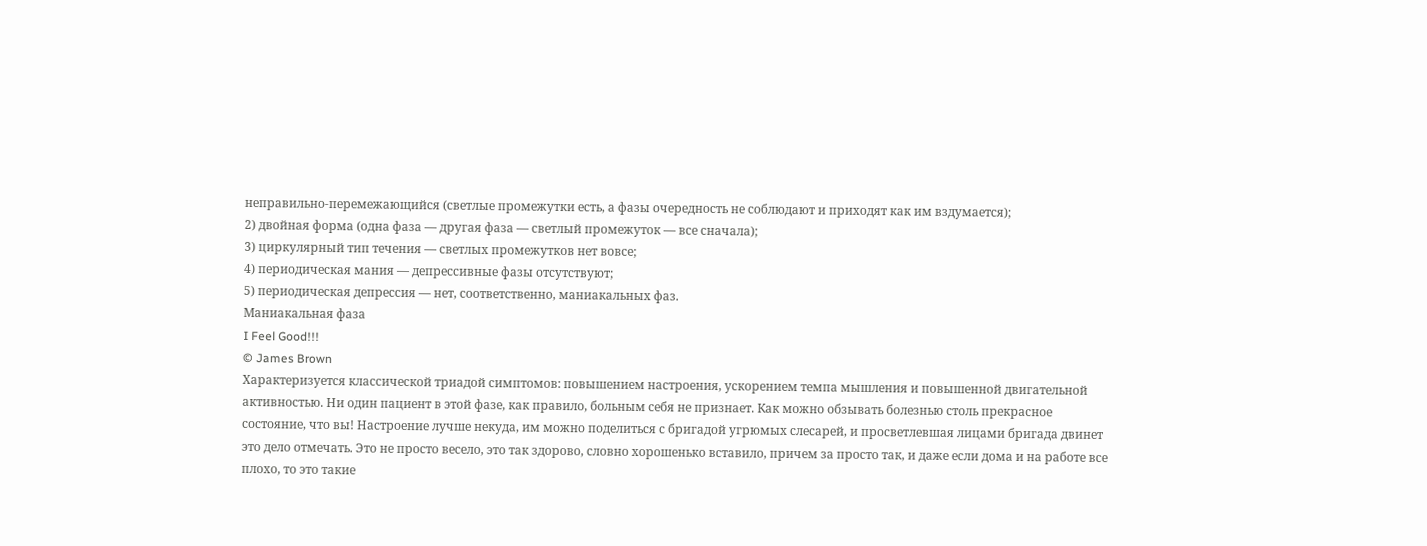неправильно-перемежающийся (светлые промежутки есть, а фазы очередность не соблюдают и приходят как им вздумается);
2) двойная форма (одна фаза — другая фаза — светлый промежуток — все сначала);
3) циркулярный тип течения — светлых промежутков нет вовсе;
4) периодическая мания — депрессивные фазы отсутствуют;
5) периодическая депрессия — нет, соответственно, маниакальных фаз.
Маниакальная фаза
I Feel Good!!!
© James Brown
Характеризуется классической триадой симптомов: повышением настроения, ускорением темпа мышления и повышенной двигательной активностью. Ни один пациент в этой фазе, как правило, больным себя не признает. Как можно обзывать болезнью столь прекрасное состояние, что вы! Настроение лучше некуда, им можно поделиться с бригадой угрюмых слесарей, и просветлевшая лицами бригада двинет это дело отмечать. Это не просто весело, это так здорово, словно хорошенько вставило, причем за просто так, и даже если дома и на работе все плохо, то это такие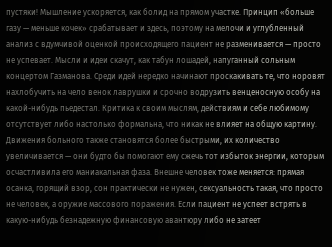пустяки! Мышление ускоряется, как болид на прямом участке. Принцип «больше газу — меньше кочек» срабатывает и здесь, поэтому на мелочи и углубленный анализ с вдумчивой оценкой происходящего пациент не разменивается — просто не успевает. Мысли и идеи скачут, как табун лошадей, напуганный сольным концертом Газманова. Среди идей нередко начинают проскакивать те, что норовят нахлобучить на чело венок лаврушки и срочно водрузить венценосную особу на какой-нибудь пьедестал. Критика к своим мыслям, действиям и себе любимому отсутствует либо настолько формальна, что никак не влияет на общую картину. Движения больного также становятся более быстрыми, их количество увеличивается — они будто бы помогают ему сжечь тот избыток энергии, которым осчастливила его маниакальная фаза. Внешне человек тоже меняется: прямая осанка, горящий взор, сон практически не нужен, сексуальность такая, что просто не человек, а оружие массового поражения. Если пациент не успеет встрять в какую-нибудь безнадежную финансовую авантюру либо не затеет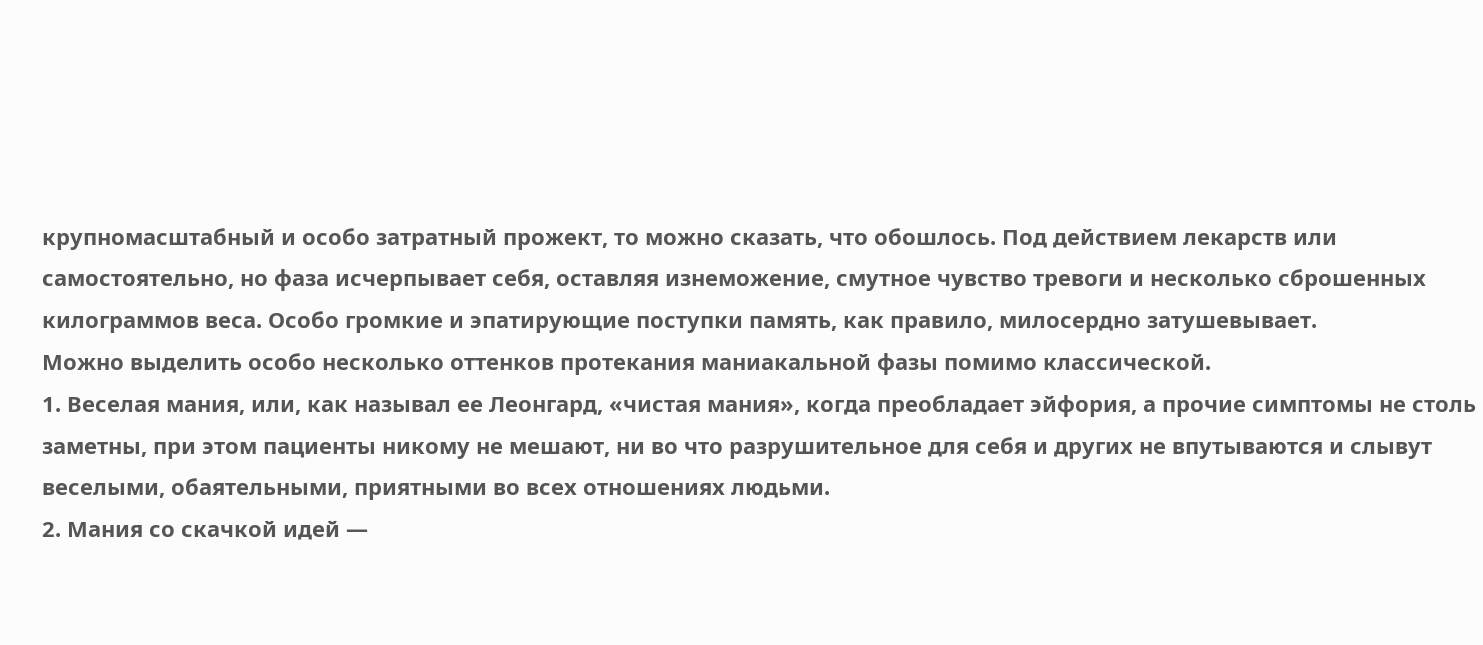крупномасштабный и особо затратный прожект, то можно сказать, что обошлось. Под действием лекарств или самостоятельно, но фаза исчерпывает себя, оставляя изнеможение, смутное чувство тревоги и несколько сброшенных килограммов веса. Особо громкие и эпатирующие поступки память, как правило, милосердно затушевывает.
Можно выделить особо несколько оттенков протекания маниакальной фазы помимо классической.
1. Веселая мания, или, как называл ее Леонгард, «чистая мания», когда преобладает эйфория, а прочие симптомы не столь заметны, при этом пациенты никому не мешают, ни во что разрушительное для себя и других не впутываются и слывут веселыми, обаятельными, приятными во всех отношениях людьми.
2. Мания со скачкой идей —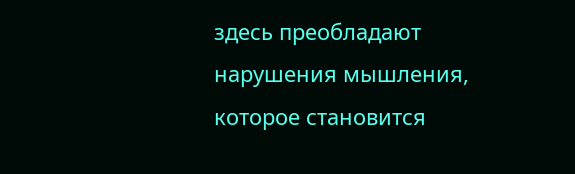здесь преобладают нарушения мышления, которое становится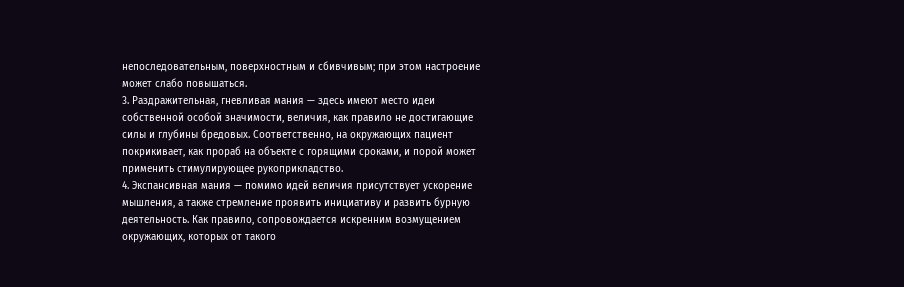непоследовательным, поверхностным и сбивчивым; при этом настроение может слабо повышаться.
3. Раздражительная, гневливая мания — здесь имеют место идеи собственной особой значимости, величия, как правило не достигающие силы и глубины бредовых. Соответственно, на окружающих пациент покрикивает, как прораб на объекте с горящими сроками, и порой может применить стимулирующее рукоприкладство.
4. Экспансивная мания — помимо идей величия присутствует ускорение мышления, а также стремление проявить инициативу и развить бурную деятельность. Как правило, сопровождается искренним возмущением окружающих, которых от такого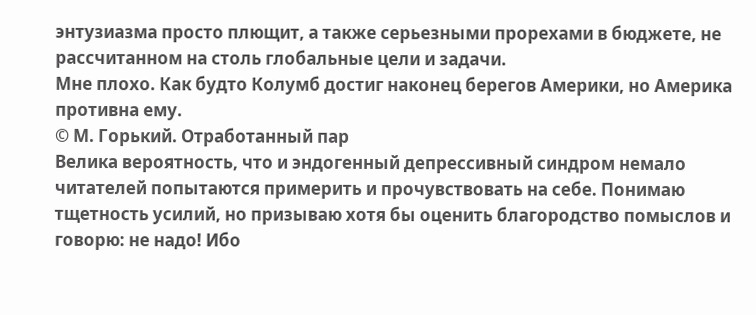энтузиазма просто плющит, а также серьезными прорехами в бюджете, не рассчитанном на столь глобальные цели и задачи.
Мне плохо. Как будто Колумб достиг наконец берегов Америки, но Америка противна ему.
© М. Горький. Отработанный пар
Велика вероятность, что и эндогенный депрессивный синдром немало читателей попытаются примерить и прочувствовать на себе. Понимаю тщетность усилий, но призываю хотя бы оценить благородство помыслов и говорю: не надо! Ибо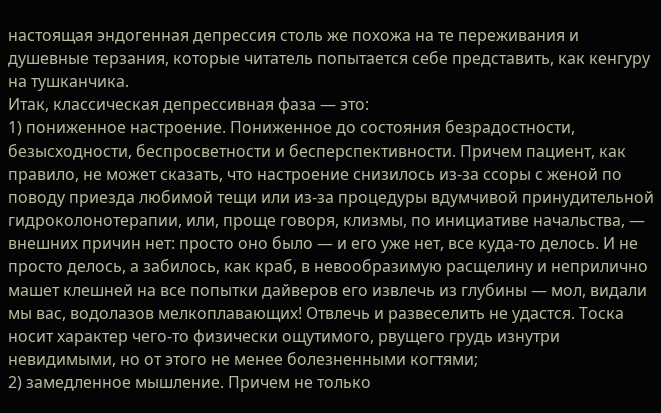настоящая эндогенная депрессия столь же похожа на те переживания и душевные терзания, которые читатель попытается себе представить, как кенгуру на тушканчика.
Итак, классическая депрессивная фаза — это:
1) пониженное настроение. Пониженное до состояния безрадостности, безысходности, беспросветности и бесперспективности. Причем пациент, как правило, не может сказать, что настроение снизилось из-за ссоры с женой по поводу приезда любимой тещи или из-за процедуры вдумчивой принудительной гидроколонотерапии, или, проще говоря, клизмы, по инициативе начальства, — внешних причин нет: просто оно было — и его уже нет, все куда-то делось. И не просто делось, а забилось, как краб, в невообразимую расщелину и неприлично машет клешней на все попытки дайверов его извлечь из глубины — мол, видали мы вас, водолазов мелкоплавающих! Отвлечь и развеселить не удастся. Тоска носит характер чего-то физически ощутимого, рвущего грудь изнутри невидимыми, но от этого не менее болезненными когтями;
2) замедленное мышление. Причем не только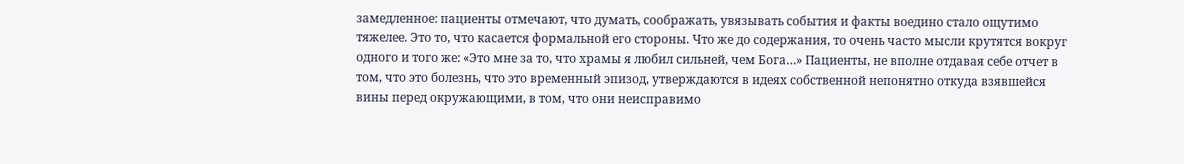замедленное: пациенты отмечают, что думать, соображать, увязывать события и факты воедино стало ощутимо тяжелее. Это то, что касается формальной его стороны. Что же до содержания, то очень часто мысли крутятся вокруг одного и того же: «Это мне за то, что храмы я любил сильней, чем Бога…» Пациенты, не вполне отдавая себе отчет в том, что это болезнь, что это временный эпизод, утверждаются в идеях собственной непонятно откуда взявшейся вины перед окружающими, в том, что они неисправимо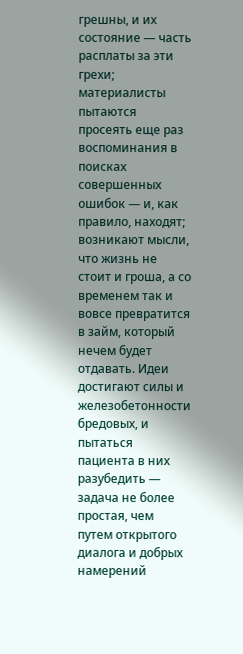грешны, и их состояние — часть расплаты за эти грехи; материалисты пытаются просеять еще раз воспоминания в поисках совершенных ошибок — и, как правило, находят; возникают мысли, что жизнь не стоит и гроша, а со временем так и вовсе превратится в займ, который нечем будет отдавать. Идеи достигают силы и железобетонности бредовых, и пытаться пациента в них разубедить — задача не более простая, чем путем открытого диалога и добрых намерений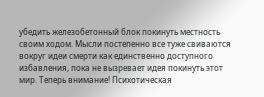убедить железобетонный блок покинуть местность своим ходом. Мысли постепенно все туже свиваются вокруг идеи смерти как единственно доступного избавления, пока не вызревает идея покинуть этот мир. Теперь внимание! Психотическая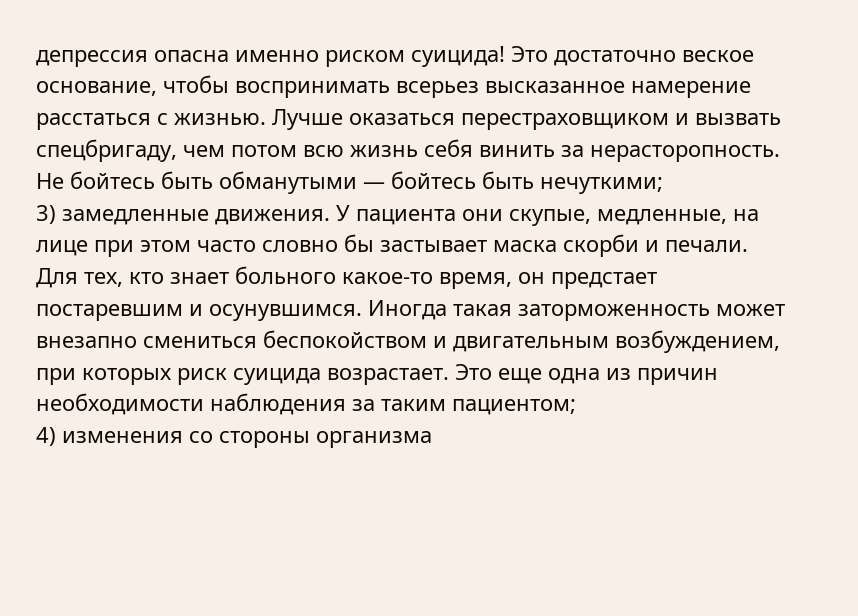депрессия опасна именно риском суицида! Это достаточно веское основание, чтобы воспринимать всерьез высказанное намерение расстаться с жизнью. Лучше оказаться перестраховщиком и вызвать спецбригаду, чем потом всю жизнь себя винить за нерасторопность. Не бойтесь быть обманутыми — бойтесь быть нечуткими;
3) замедленные движения. У пациента они скупые, медленные, на лице при этом часто словно бы застывает маска скорби и печали. Для тех, кто знает больного какое-то время, он предстает постаревшим и осунувшимся. Иногда такая заторможенность может внезапно смениться беспокойством и двигательным возбуждением, при которых риск суицида возрастает. Это еще одна из причин необходимости наблюдения за таким пациентом;
4) изменения со стороны организма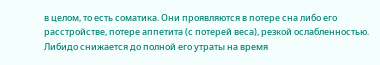в целом, то есть соматика. Они проявляются в потере сна либо его расстройстве, потере аппетита (с потерей веса), резкой ослабленностью. Либидо снижается до полной его утраты на время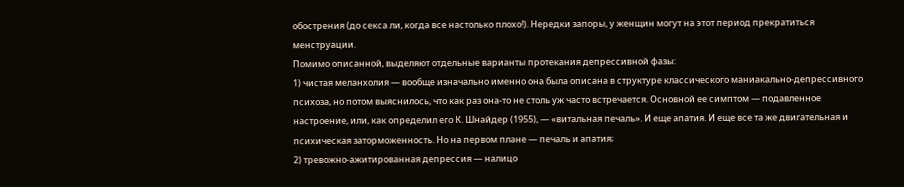обострения (до секса ли, когда все настолько плохо!). Нередки запоры, у женщин могут на этот период прекратиться менструации.
Помимо описанной, выделяют отдельные варианты протекания депрессивной фазы:
1) чистая меланхолия — вообще изначально именно она была описана в структуре классического маниакально-депрессивного психоза, но потом выяснилось, что как раз она-то не столь уж часто встречается. Основной ее симптом — подавленное настроение, или, как определил его К. Шнайдер (1955), — «витальная печаль». И еще апатия. И еще все та же двигательная и психическая заторможенность. Но на первом плане — печаль и апатия;
2) тревожно-ажитированная депрессия — налицо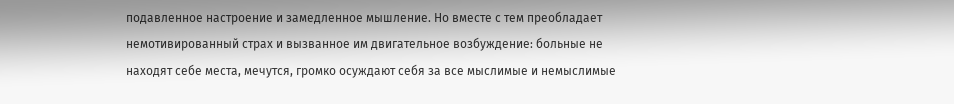подавленное настроение и замедленное мышление. Но вместе с тем преобладает немотивированный страх и вызванное им двигательное возбуждение: больные не находят себе места, мечутся, громко осуждают себя за все мыслимые и немыслимые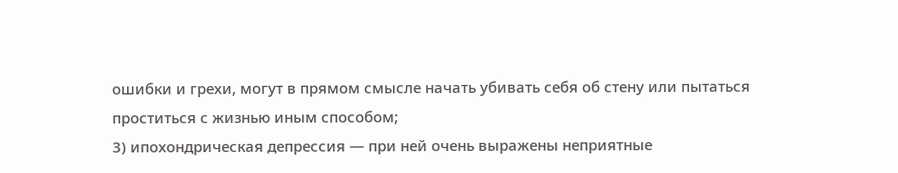ошибки и грехи, могут в прямом смысле начать убивать себя об стену или пытаться проститься с жизнью иным способом;
3) ипохондрическая депрессия — при ней очень выражены неприятные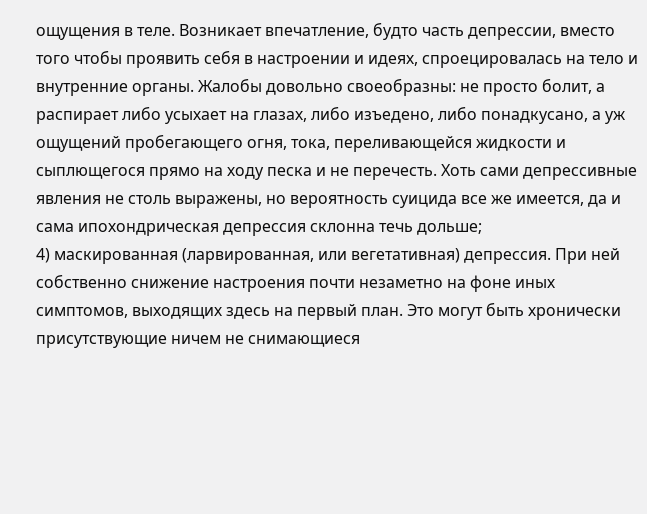ощущения в теле. Возникает впечатление, будто часть депрессии, вместо того чтобы проявить себя в настроении и идеях, спроецировалась на тело и внутренние органы. Жалобы довольно своеобразны: не просто болит, а распирает либо усыхает на глазах, либо изъедено, либо понадкусано, а уж ощущений пробегающего огня, тока, переливающейся жидкости и сыплющегося прямо на ходу песка и не перечесть. Хоть сами депрессивные явления не столь выражены, но вероятность суицида все же имеется, да и сама ипохондрическая депрессия склонна течь дольше;
4) маскированная (ларвированная, или вегетативная) депрессия. При ней собственно снижение настроения почти незаметно на фоне иных симптомов, выходящих здесь на первый план. Это могут быть хронически присутствующие ничем не снимающиеся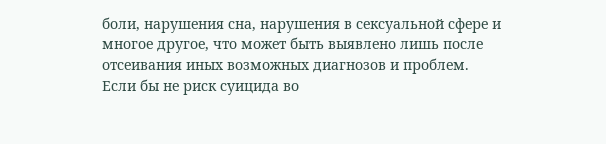боли, нарушения сна, нарушения в сексуальной сфере и многое другое, что может быть выявлено лишь после отсеивания иных возможных диагнозов и проблем.
Если бы не риск суицида во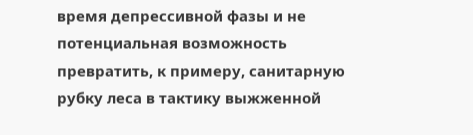время депрессивной фазы и не потенциальная возможность превратить, к примеру, санитарную рубку леса в тактику выжженной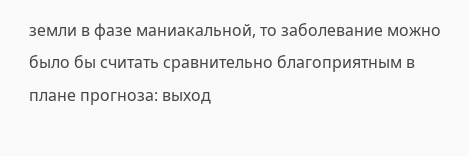земли в фазе маниакальной, то заболевание можно было бы считать сравнительно благоприятным в плане прогноза: выход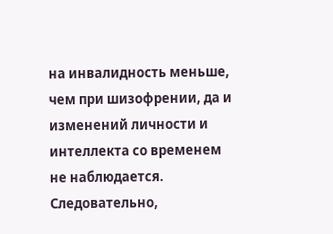на инвалидность меньше, чем при шизофрении, да и изменений личности и интеллекта со временем не наблюдается. Следовательно,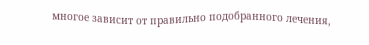многое зависит от правильно подобранного лечения,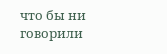что бы ни говорили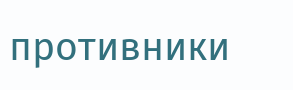противники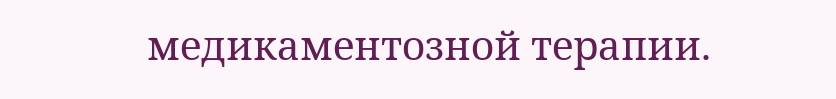медикаментозной терапии.